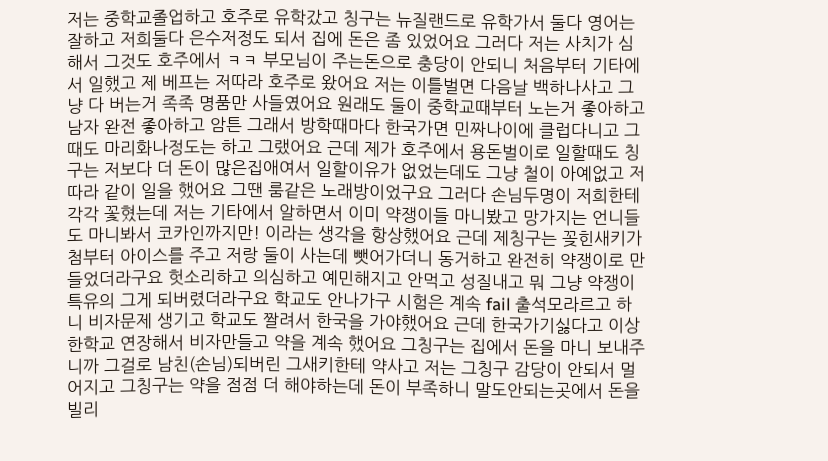저는 중학교졸업하고 호주로 유학갔고 칭구는 뉴질랜드로 유학가서 둘다 영어는 잘하고 저희둘다 은수저정도 되서 집에 돈은 좀 있었어요 그러다 저는 사치가 심해서 그것도 호주에서 ㅋㅋ 부모님이 주는돈으로 충당이 안되니 처음부터 기타에서 일했고 제 베프는 저따라 호주로 왔어요 저는 이틀벌면 다음날 백하나사고 그냥 다 버는거 족족 명품만 사들였어요 원래도 둘이 중학교때부터 노는거 좋아하고 남자 완전 좋아하고 암튼 그래서 방학때마다 한국가면 민짜나이에 클럽다니고 그때도 마리화나정도는 하고 그랬어요 근데 제가 호주에서 용돈벌이로 일할때도 칭구는 저보다 더 돈이 많은집애여서 일할이유가 없었는데도 그냥 철이 아예없고 저따라 같이 일을 했어요 그땐 룸같은 노래방이었구요 그러다 손님두명이 저희한테 각각 꽃혔는데 저는 기타에서 알하면서 이미 약쟁이들 마니봤고 망가지는 언니들도 마니봐서 코카인까지만! 이라는 생각을 항상했어요 근데 제칭구는 꽂힌새키가 첨부터 아이스를 주고 저랑 둘이 사는데 뺏어가더니 동거하고 완전히 약쟁이로 만들었더라구요 헛소리하고 의심하고 예민해지고 안먹고 성질내고 뭐 그냥 약쟁이 특유의 그게 되버렸더라구요 학교도 안나가구 시험은 계속 fail 출석모라르고 하니 비자문제 생기고 학교도 짤려서 한국을 가야했어요 근데 한국가기싫다고 이상한학교 연장해서 비자만들고 약을 계속 했어요 그칭구는 집에서 돈을 마니 보내주니까 그걸로 남친(손님)되버린 그새키한테 약사고 저는 그칭구 감당이 안되서 멀어지고 그칭구는 약을 점점 더 해야하는데 돈이 부족하니 말도안되는곳에서 돈을 빌리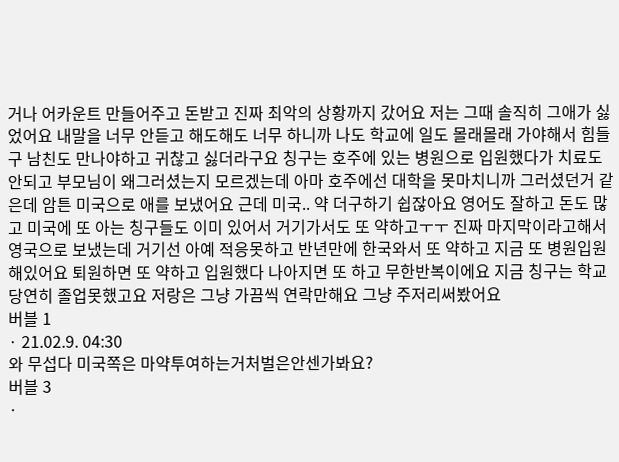거나 어카운트 만들어주고 돈받고 진짜 최악의 상황까지 갔어요 저는 그때 솔직히 그애가 싫었어요 내말을 너무 안듣고 해도해도 너무 하니까 나도 학교에 일도 몰래몰래 가야해서 힘들구 남친도 만나야하고 귀찮고 싫더라구요 칭구는 호주에 있는 병원으로 입원했다가 치료도 안되고 부모님이 왜그러셨는지 모르겠는데 아마 호주에선 대학을 못마치니까 그러셨던거 같은데 암튼 미국으로 애를 보냈어요 근데 미국.. 약 더구하기 쉽잖아요 영어도 잘하고 돈도 많고 미국에 또 아는 칭구들도 이미 있어서 거기가서도 또 약하고ㅜㅜ 진짜 마지막이라고해서 영국으로 보냈는데 거기선 아예 적응못하고 반년만에 한국와서 또 약하고 지금 또 병원입원해있어요 퇴원하면 또 약하고 입원했다 나아지면 또 하고 무한반복이에요 지금 칭구는 학교 당연히 졸업못했고요 저랑은 그냥 가끔씩 연락만해요 그냥 주저리써봤어요
버블 1
· 21.02.9. 04:30
와 무섭다 미국쪽은 마약투여하는거처벌은안센가봐요?
버블 3
·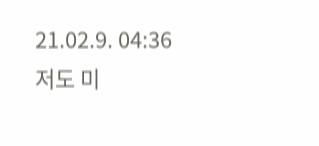21.02.9. 04:36
저도 미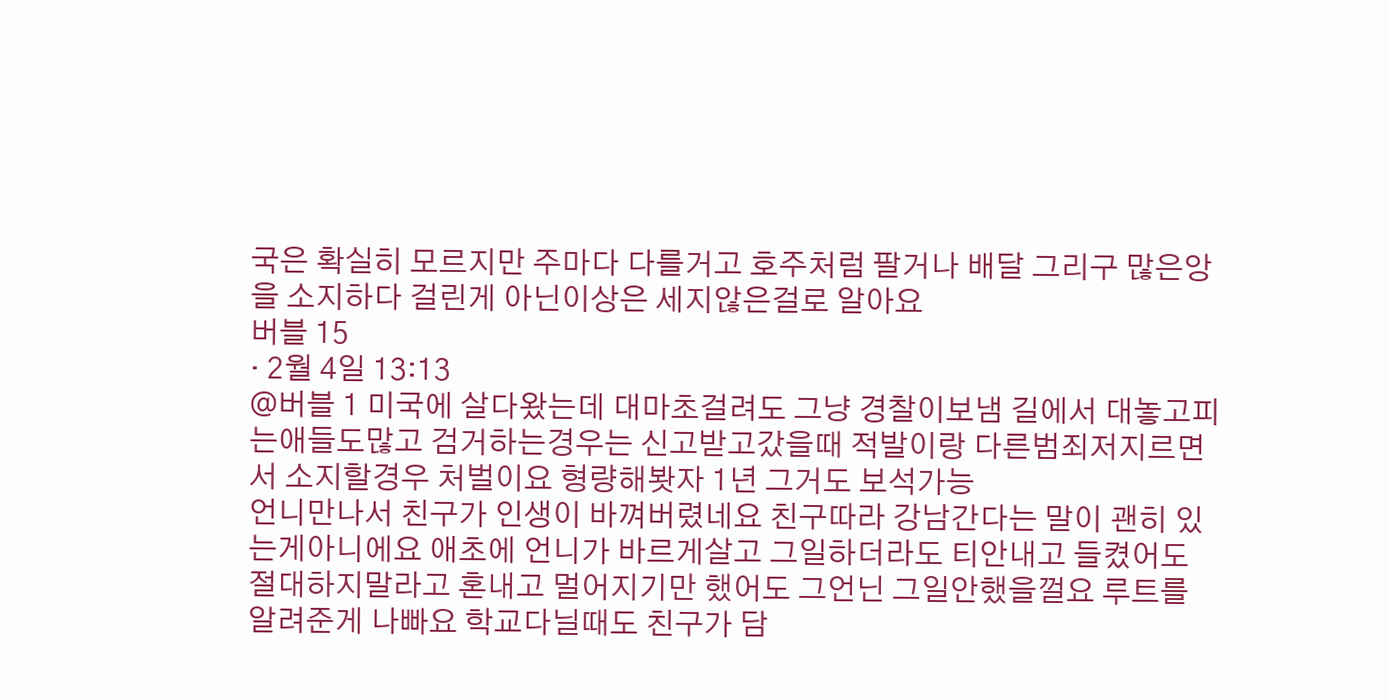국은 확실히 모르지만 주마다 다를거고 호주처럼 팔거나 배달 그리구 많은앙을 소지하다 걸린게 아닌이상은 세지않은걸로 알아요
버블 15
· 2월 4일 13:13
@버블 1 미국에 살다왔는데 대마초걸려도 그냥 경찰이보냄 길에서 대놓고피는애들도많고 검거하는경우는 신고받고갔을때 적발이랑 다른범죄저지르면서 소지할경우 처벌이요 형량해봣자 1년 그거도 보석가능
언니만나서 친구가 인생이 바껴버렸네요 친구따라 강남간다는 말이 괜히 있는게아니에요 애초에 언니가 바르게살고 그일하더라도 티안내고 들켰어도 절대하지말라고 혼내고 멀어지기만 했어도 그언닌 그일안했을껄요 루트를 알려준게 나빠요 학교다닐때도 친구가 담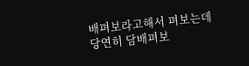배펴보라고해서 펴보는데 당연히 담배펴보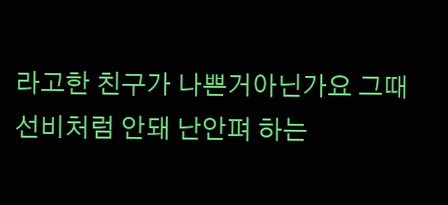라고한 친구가 나쁜거아닌가요 그때 선비처럼 안돼 난안펴 하는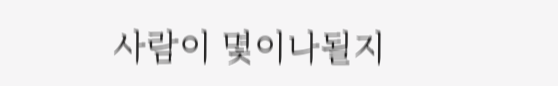사람이 몇이나될지